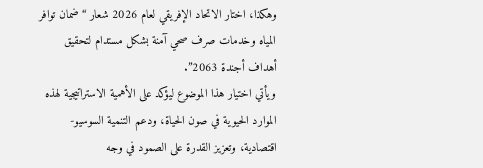وهكذا، اختار الاتحاد الإفريقي لعام 2026 شعار “ضمان توافر المياه وخدمات صرف صحي آمنة بشكل مستدام لتحقيق أهداف أجندة 2063”.
ويأتي اختيار هذا الموضوع ليؤكد على الأهمية الاستراتيجية لهذه الموارد الحيوية في صون الحياة، ودعم التنمية السوسيو-اقتصادية، وتعزيز القدرة على الصمود في وجه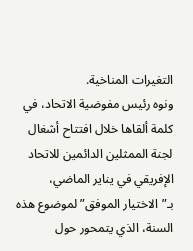التغيرات المناخية.
ونوه رئيس مفوضية الاتحاد، في كلمة ألقاها خلال افتتاح أشغال لجنة الممثلين الدائمين للاتحاد الإفريقي في يناير الماضي، بـ”الاختيار الموفق” لموضوع هذه السنة، الذي يتمحور حول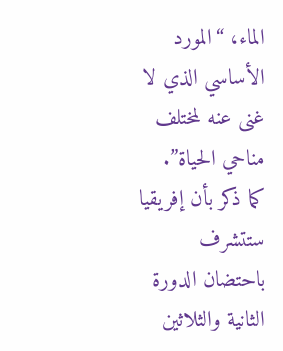الماء، “المورد الأساسي الذي لا غنى عنه لمختلف مناحي الحياة”.
كما ذكر بأن إفريقيا ستتشرف باحتضان الدورة الثانية والثلاثين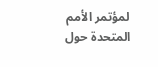لمؤتمر الأمم المتحدة حول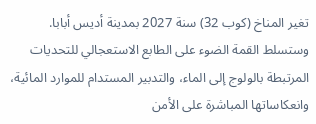تغير المناخ (كوب 32) سنة 2027 بمدينة أديس أبابا.
وستسلط القمة الضوء على الطابع الاستعجالي للتحديات المرتبطة بالولوج إلى الماء، والتدبير المستدام للموارد المائية، وانعكاساتها المباشرة على الأمن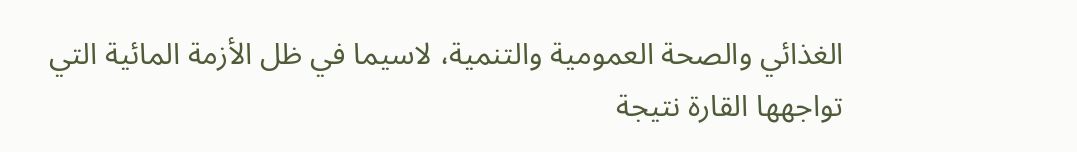الغذائي والصحة العمومية والتنمية، لاسيما في ظل الأزمة المائية التي تواجهها القارة نتيجة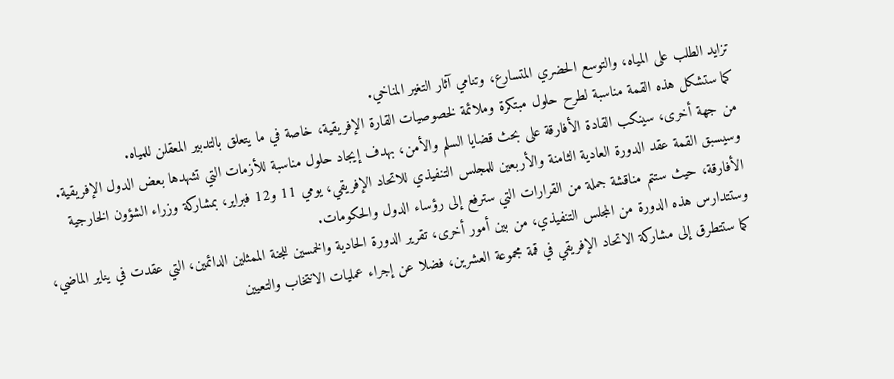تزايد الطلب على المياه، والتوسع الحضري المتسارع، وتنامي آثار التغير المناخي.
كما ستشكل هذه القمة مناسبة لطرح حلول مبتكرة وملائمة لخصوصيات القارة الإفريقية، خاصة في ما يتعلق بالتدبير المعقلن للمياه.
من جهة أخرى، سينكب القادة الأفارقة على بحث قضايا السلم والأمن، بهدف إيجاد حلول مناسبة للأزمات التي تشهدها بعض الدول الإفريقية.
وسيسبق القمة عقد الدورة العادية الثامنة والأربعين للمجلس التنفيذي للاتحاد الإفريقي، يومي 11 و12 فبراير، بمشاركة وزراء الشؤون الخارجية الأفارقة، حيث ستتم مناقشة جملة من القرارات التي سترفع إلى رؤساء الدول والحكومات.
وستتدارس هذه الدورة من المجلس التنفيذي، من بين أمور أخرى، تقرير الدورة الحادية والخمسين للجنة الممثلين الدائمين، التي عقدت في يناير الماضي، كما ستتطرق إلى مشاركة الاتحاد الإفريقي في قمة مجموعة العشرين، فضلا عن إجراء عمليات الانتخاب والتعيين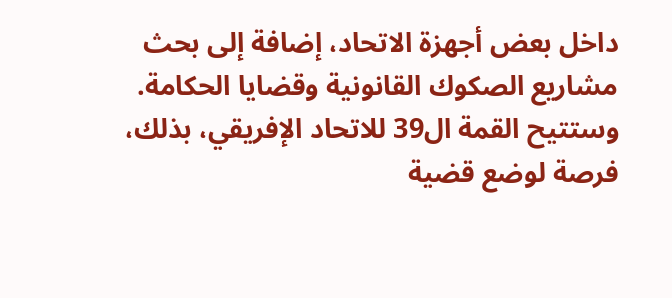داخل بعض أجهزة الاتحاد، إضافة إلى بحث مشاريع الصكوك القانونية وقضايا الحكامة.
وستتيح القمة ال39 للاتحاد الإفريقي، بذلك، فرصة لوضع قضية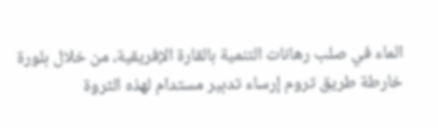الماء في صلب رهانات التنمية بالقارة الإفريقية، من خلال بلورة خارطة طريق تروم إرساء تدبير مستدام لهذه الثروة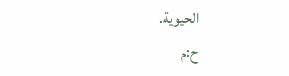الحيوية.
ح:م